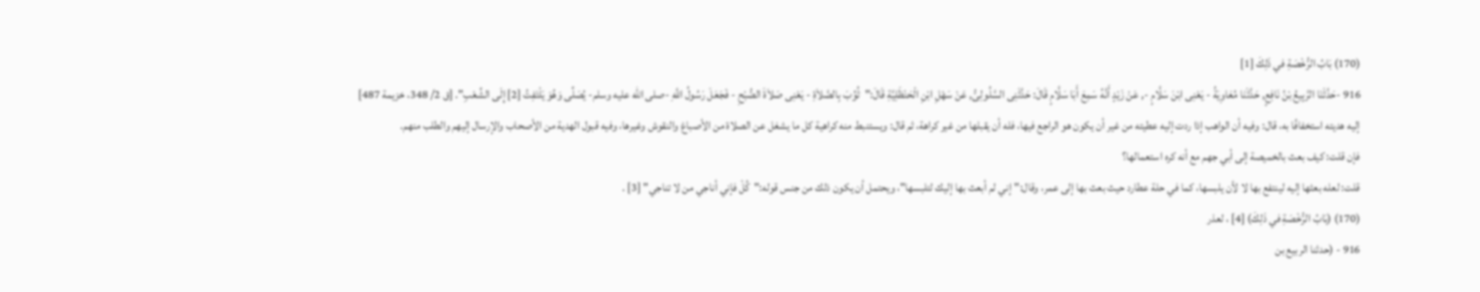(170) بَابُ الرُّخْصَةِ في ذَلِكَ [1]
916 -حَدَّثَنَا الرَّبِيعُ بْنُ نَافِعٍ, حَدَّثَنَا مُعَاوِيَةُ - يَعْنِى ابْنَ سَلَّامٍ -, عَنْ زَيْدٍ أَنَّهُ سَمِعَ أَبَا سَلَّامٍ قَالَ: حَدَّثَنِى السَّلُولِىُّ, عَنْ سَهْلِ ابْنِ الْحَنْظَلِيَّةِ قَالَ:"ثُوِّبَ بِالصَّلاَةِ - يَعْنِى صَلاَةَ الصُّبْحِ - فَجَعَلَ رَسُولُ اللَّهِ -صلى الله عليه وسلم- يُصَلِّى وَهُوَ يَلْتَفِتُ [2] إِلَى الشِّعْبِ". [ق 2/ 348، خزيمة 487]
إليه هديته استخفافًا به، قال: وفيه أن الواهب إذا ردت إليه عطيته من غير أن يكون هو الراجع فيها، فله أن يقبلها من غير كراهة، ثم قال: ويستنبط منه كراهية كل ما يشغل عن الصلاة من الأصباغ والنقوش وغيرها، وفيه قبول الهدية من الأصحاب والإرسال إليهم والطلب منهم.
فإن قلت: كيف بعث بالخميصة إلى أبي جهم مع أنه كره استعمالها؟
قلت: لعله بعثها إليه لينتفع بها لا لأن يلبسها، كما في حلة عطارد حيث بعث بها إلى عمر، وقال:"إني لم أبعث بها إليك لتلبسها"، ويحتمل أن يكون ذلك من جنس قوله:"كُلْ فإني أناجي من لا تناجي" [3] .
(170) (بَابُ الرُّخْصَةِ في ذَلِكَ) [4] ، لعذر
916 - (حدثنا الربيع بن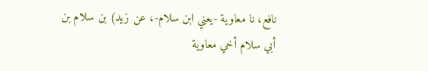نافع، نا معاوية -يعني ابن سلام-، عن زيد) بن سلام بن أبي سلام أخي معاوية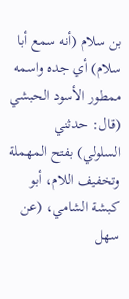بن سلام (أنه سمع أبا سلام) أي جده واسمه ممطور الأسود الحبشي (قال: حدثني السلولي) بفتح المهملة وتخفيف اللام، أبو كبشة الشامي، (عن سهل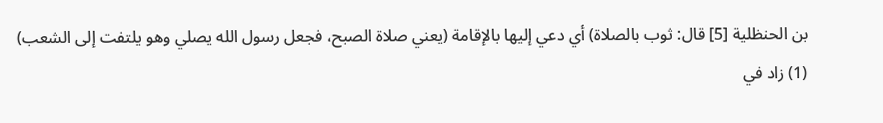بن الحنظلية [5] قال: ثوب بالصلاة) أي دعي إليها بالإقامة (يعني صلاة الصبح، فجعل رسول الله يصلي وهو يلتفت إلى الشعب)
(1) زاد في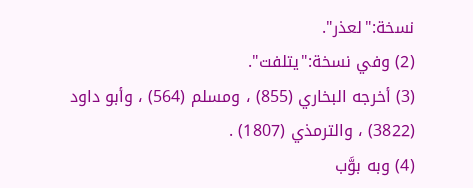نسخة:"لعذر".
(2) وفي نسخة:"يتلفت".
(3) أخرجه البخاري (855) ، ومسلم (564) ، وأبو داود (3822) ، والترمذي (1807) .
(4) وبه بوَّب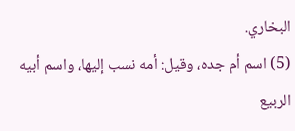البخاري.
(5) اسم أم جده، وقيل: أمه نسب إليها، واسم أبيه الربيع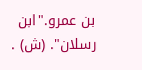بن عمرو."ابن رسلان". (ش) .